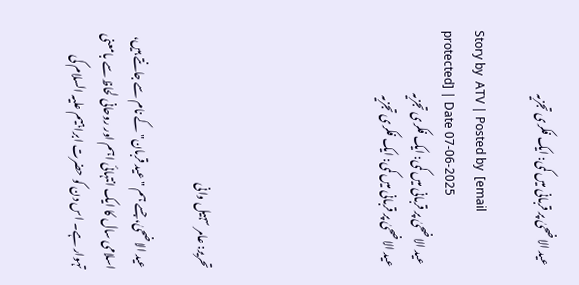عید الاضحیٰ پر قربانی میں کمی: ایک فکری تجزیہ

Story by  ATV | Posted by  [email protected] | Date 07-06-2025
 عید الاضحیٰ پر قربانی میں کمی: ایک فکری تجزیہ
عید الاضحیٰ پر قربانی میں کمی: ایک فکری تجزیہ





تحریر: عامر سہیل وانی

عید الاضحیٰ، جسے ہم "عید قربان" کے نام سے جانتے ہیں، اسلامی سال کا ایک انتہائی اہم اور روحانی لحاظ سے بامعنی تہوار ہے۔ اس دن کو حضرت ابراہیم علیہ السلام کی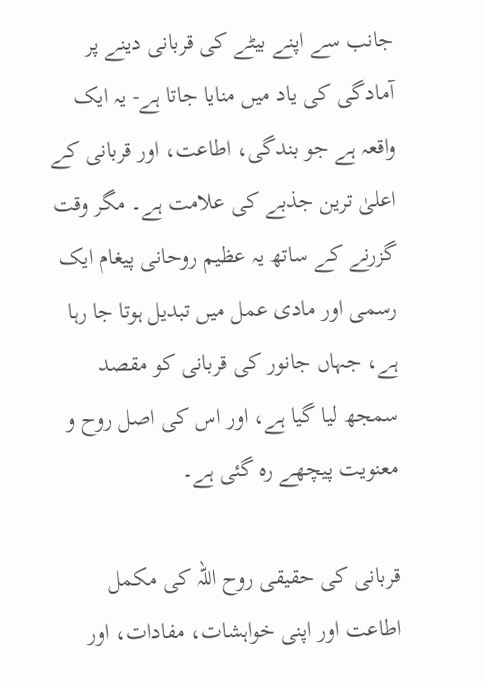جانب سے اپنے بیٹے کی قربانی دینے پر آمادگی کی یاد میں منایا جاتا ہے- یہ ایک واقعہ ہے جو بندگی، اطاعت، اور قربانی کے اعلیٰ ترین جذبے کی علامت ہے۔ مگر وقت گزرنے کے ساتھ یہ عظیم روحانی پیغام ایک رسمی اور مادی عمل میں تبدیل ہوتا جا رہا ہے، جہاں جانور کی قربانی کو مقصد سمجھ لیا گیا ہے، اور اس کی اصل روح و معنویت پیچھے رہ گئی ہے۔

قربانی کی حقیقی روح اللہ کی مکمل اطاعت اور اپنی خواہشات، مفادات، اور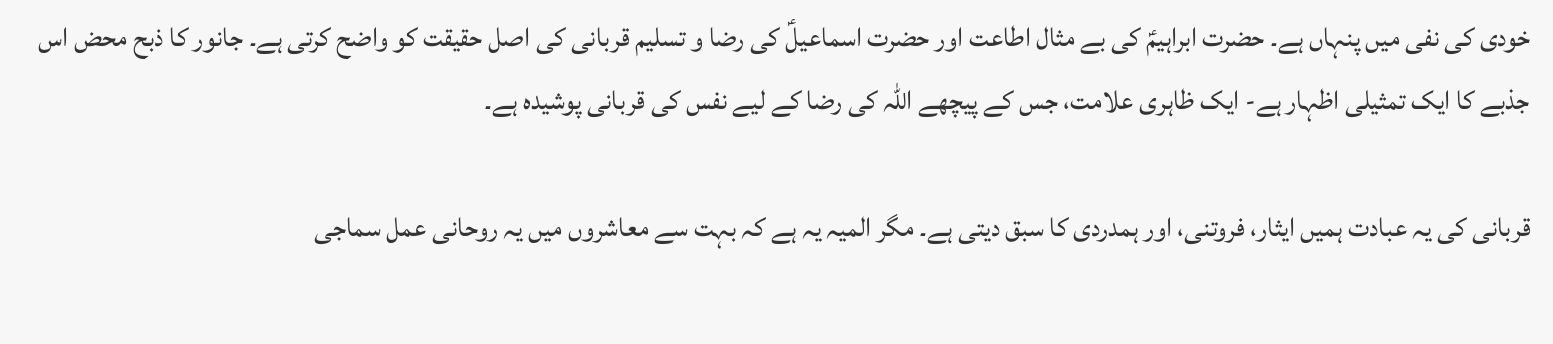خودی کی نفی میں پنہاں ہے۔ حضرت ابراہیمؑ کی بے مثال اطاعت اور حضرت اسماعیلؑ کی رضا و تسلیم قربانی کی اصل حقیقت کو واضح کرتی ہے۔ جانور کا ذبح محض اس جذبے کا ایک تمثیلی اظہار ہے- ایک ظاہری علامت، جس کے پیچھے اللہ کی رضا کے لیے نفس کی قربانی پوشیدہ ہے۔

قربانی کی یہ عبادت ہمیں ایثار، فروتنی، اور ہمدردی کا سبق دیتی ہے۔ مگر المیہ یہ ہے کہ بہت سے معاشروں میں یہ روحانی عمل سماجی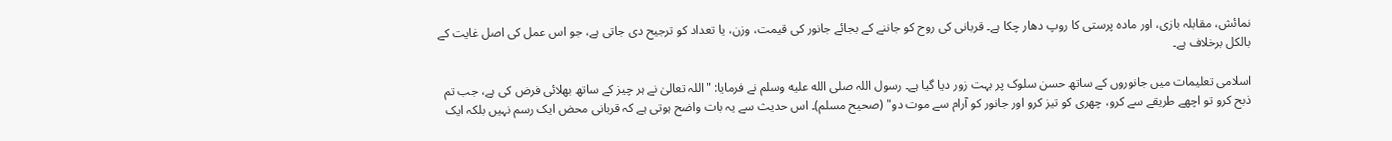نمائش، مقابلہ بازی، اور مادہ پرستی کا روپ دھار چکا ہے۔ قربانی کی روح کو جاننے کے بجائے جانور کی قیمت، وزن، یا تعداد کو ترجیح دی جاتی ہے، جو اس عمل کی اصل غایت کے بالکل برخلاف ہے۔

اسلامی تعلیمات میں جانوروں کے ساتھ حسن سلوک پر بہت زور دیا گیا ہے۔ رسول اللہ صلى الله عليه وسلم نے فرمایا: "اللہ تعالیٰ نے ہر چیز کے ساتھ بھلائی فرض کی ہے، جب تم ذبح کرو تو اچھے طریقے سے کرو، چھری کو تیز کرو اور جانور کو آرام سے موت دو" (صحیح مسلم)۔ اس حدیث سے یہ بات واضح ہوتی ہے کہ قربانی محض ایک رسم نہیں بلکہ ایک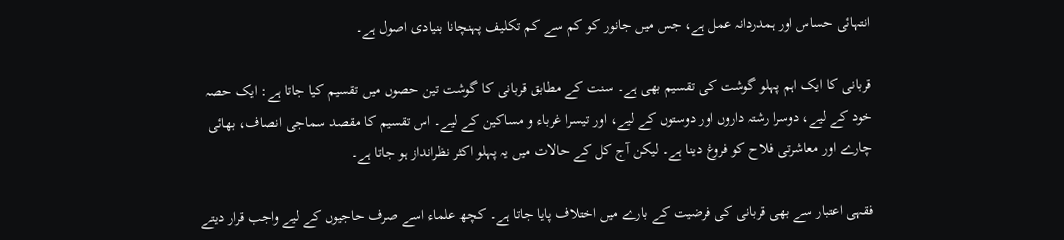انتہائی حساس اور ہمدردانہ عمل ہے، جس میں جانور کو کم سے کم تکلیف پہنچانا بنیادی اصول ہے۔

قربانی کا ایک اہم پہلو گوشت کی تقسیم بھی ہے۔ سنت کے مطابق قربانی کا گوشت تین حصوں میں تقسیم کیا جاتا ہے: ایک حصہ خود کے لیے، دوسرا رشتہ داروں اور دوستوں کے لیے، اور تیسرا غرباء و مساکین کے لیے۔ اس تقسیم کا مقصد سماجی انصاف، بھائی چارے اور معاشرتی فلاح کو فروغ دینا ہے۔ لیکن آج کل کے حالات میں یہ پہلو اکثر نظرانداز ہو جاتا ہے۔

فقہی اعتبار سے بھی قربانی کی فرضیت کے بارے میں اختلاف پایا جاتا ہے۔ کچھ علماء اسے صرف حاجیوں کے لیے واجب قرار دیتے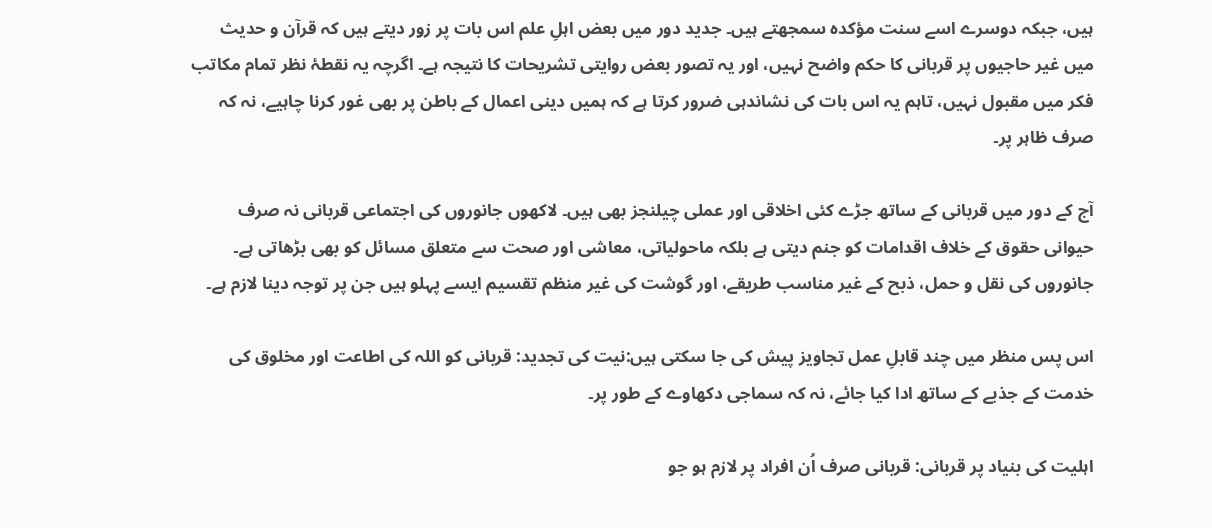ہیں، جبکہ دوسرے اسے سنت مؤکدہ سمجھتے ہیں۔ جدید دور میں بعض اہلِ علم اس بات پر زور دیتے ہیں کہ قرآن و حدیث میں غیر حاجیوں پر قربانی کا حکم واضح نہیں، اور یہ تصور بعض روایتی تشریحات کا نتیجہ ہے۔ اگرچہ یہ نقطۂ نظر تمام مکاتب فکر میں مقبول نہیں، تاہم یہ اس بات کی نشاندہی ضرور کرتا ہے کہ ہمیں دینی اعمال کے باطن پر بھی غور کرنا چاہیے، نہ کہ صرف ظاہر پر۔

آج کے دور میں قربانی کے ساتھ جڑے کئی اخلاقی اور عملی چیلنجز بھی ہیں۔ لاکھوں جانوروں کی اجتماعی قربانی نہ صرف حیوانی حقوق کے خلاف اقدامات کو جنم دیتی ہے بلکہ ماحولیاتی، معاشی اور صحت سے متعلق مسائل کو بھی بڑھاتی ہے۔ جانوروں کی نقل و حمل، ذبح کے غیر مناسب طریقے، اور گوشت کی غیر منظم تقسیم ایسے پہلو ہیں جن پر توجہ دینا لازم ہے۔

اس پس منظر میں چند قابلِ عمل تجاویز پیش کی جا سکتی ہیں:نیت کی تجدید: قربانی کو اللہ کی اطاعت اور مخلوق کی خدمت کے جذبے کے ساتھ ادا کیا جائے، نہ کہ سماجی دکھاوے کے طور پر۔

اہلیت کی بنیاد پر قربانی: قربانی صرف اُن افراد پر لازم ہو جو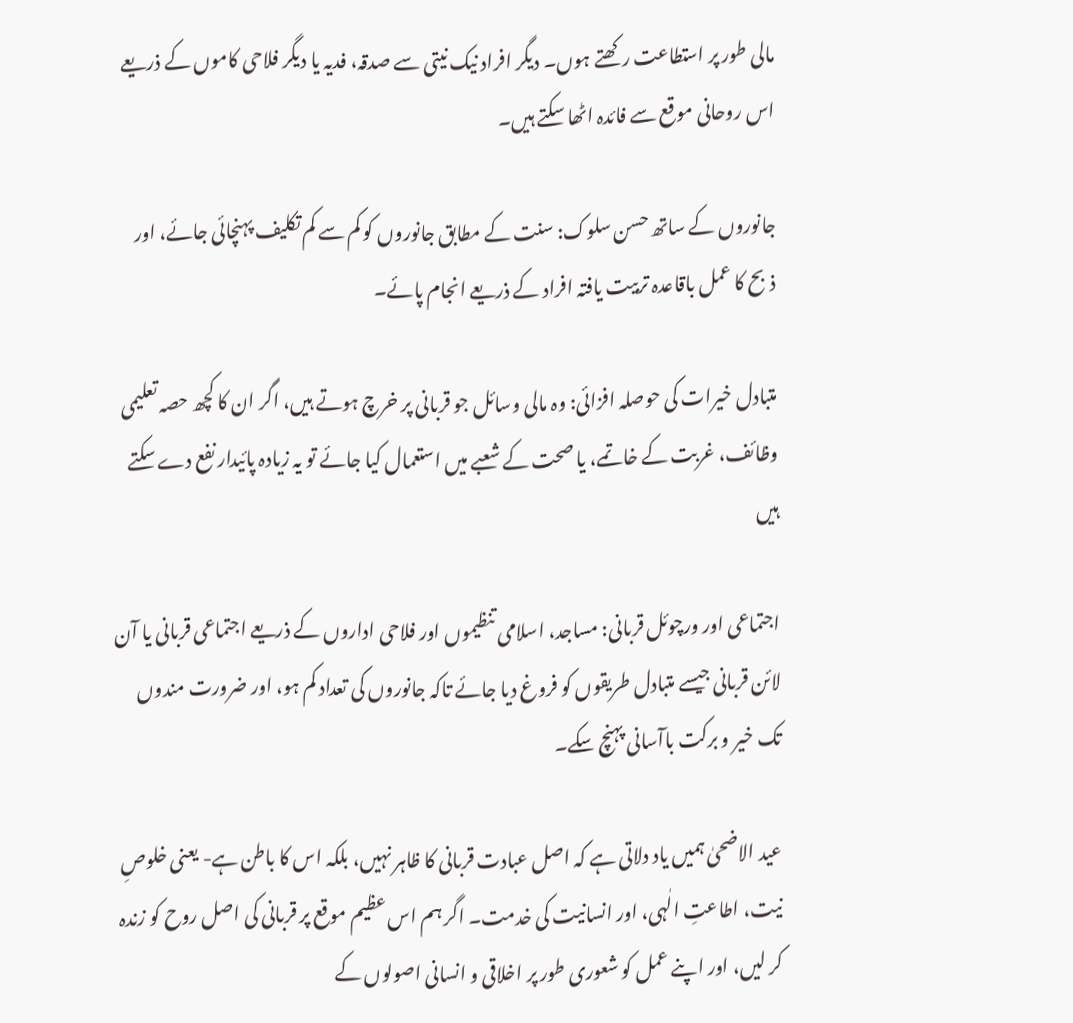مالی طور پر استطاعت رکھتے ہوں۔ دیگر افراد نیک نیتی سے صدقہ، فدیہ یا دیگر فلاحی کاموں کے ذریعے اس روحانی موقع سے فائدہ اٹھا سکتے ہیں۔

جانوروں کے ساتھ حسن سلوک: سنت کے مطابق جانوروں کو کم سے کم تکلیف پہنچائی جائے، اور ذبح کا عمل باقاعدہ تربیت یافتہ افراد کے ذریعے انجام پائے۔

متبادل خیرات کی حوصلہ افزائی: وہ مالی وسائل جو قربانی پر خرچ ہوتے ہیں، اگر ان کا کچھ حصہ تعلیمی وظائف، غربت کے خاتمے، یا صحت کے شعبے میں استعمال کیا جائے تو یہ زیادہ پائیدار نفع دے سکتے ہیں

اجتماعی اور ورچوئل قربانی: مساجد، اسلامی تنظیموں اور فلاحی اداروں کے ذریعے اجتماعی قربانی یا آن لائن قربانی جیسے متبادل طریقوں کو فروغ دیا جائے تاکہ جانوروں کی تعداد کم ہو، اور ضرورت مندوں تک خیر و برکت باآسانی پہنچ سکے۔

عید الاضحیٰ ہمیں یاد دلاتی ہے کہ اصل عبادت قربانی کا ظاہر نہیں، بلکہ اس کا باطن ہے- یعنی خلوصِ نیت، اطاعتِ الٰہی، اور انسانیت کی خدمت۔ اگر ہم اس عظیم موقع پر قربانی کی اصل روح کو زندہ کر لیں، اور اپنے عمل کو شعوری طور پر اخلاقی و انسانی اصولوں کے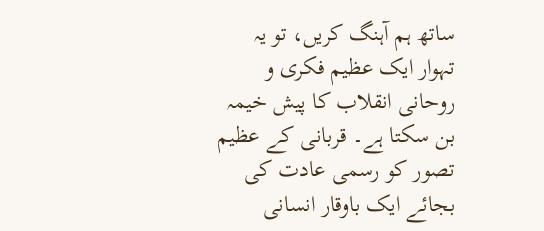ساتھ ہم آہنگ کریں، تو یہ تہوار ایک عظیم فکری و روحانی انقلاب کا پیش خیمہ بن سکتا ہے۔ قربانی کے عظیم تصور کو رسمی عادت کی بجائے ایک باوقار انسانی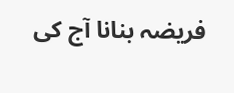فریضہ بنانا آج کی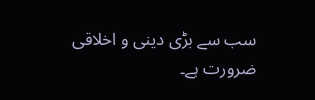سب سے بڑی دینی و اخلاقی ضرورت ہے۔